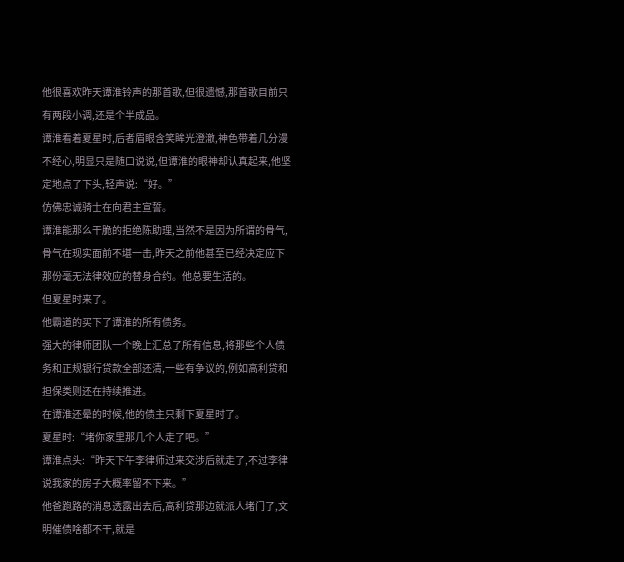他很喜欢昨天谭淮铃声的那首歌,但很遗憾,那首歌目前只有两段小调,还是个半成品。
谭淮看着夏星时,后者眉眼含笑眸光澄澈,神色带着几分漫不经心,明显只是随口说说,但谭淮的眼神却认真起来,他坚定地点了下头,轻声说:“好。”
仿佛忠诚骑士在向君主宣誓。
谭淮能那么干脆的拒绝陈助理,当然不是因为所谓的骨气,骨气在现实面前不堪一击,昨天之前他甚至已经决定应下那份毫无法律效应的替身合约。他总要生活的。
但夏星时来了。
他霸道的买下了谭淮的所有债务。
强大的律师团队一个晚上汇总了所有信息,将那些个人债务和正规银行贷款全部还清,一些有争议的,例如高利贷和担保类则还在持续推进。
在谭淮还晕的时候,他的债主只剩下夏星时了。
夏星时:“堵你家里那几个人走了吧。”
谭淮点头:“昨天下午李律师过来交涉后就走了,不过李律说我家的房子大概率留不下来。”
他爸跑路的消息透露出去后,高利贷那边就派人堵门了,文明催债啥都不干,就是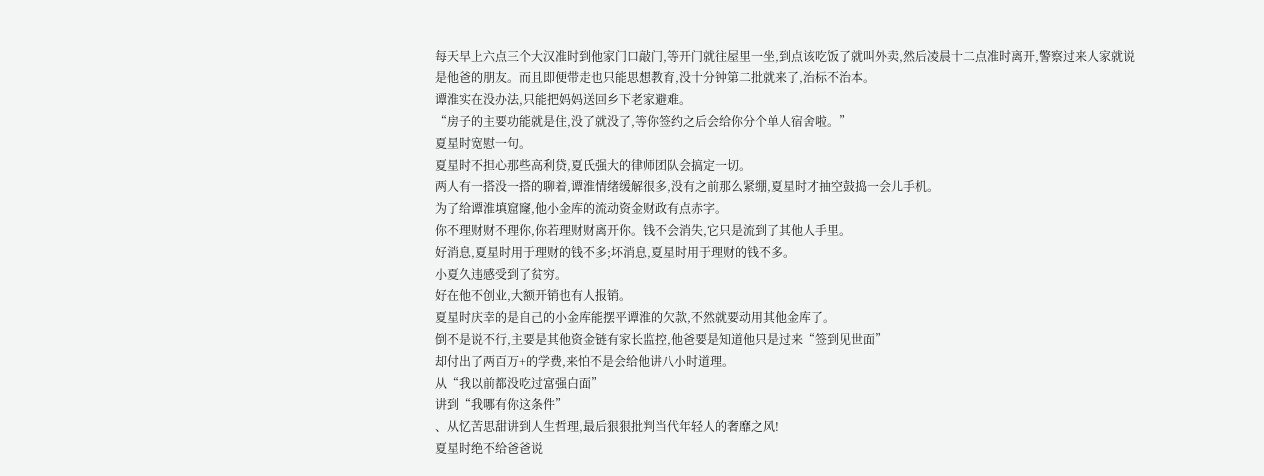每天早上六点三个大汉准时到他家门口敲门,等开门就往屋里一坐,到点该吃饭了就叫外卖,然后凌晨十二点准时离开,警察过来人家就说是他爸的朋友。而且即便带走也只能思想教育,没十分钟第二批就来了,治标不治本。
谭淮实在没办法,只能把妈妈送回乡下老家避难。
“房子的主要功能就是住,没了就没了,等你签约之后会给你分个单人宿舍啦。”
夏星时宽慰一句。
夏星时不担心那些高利贷,夏氏强大的律师团队会搞定一切。
两人有一搭没一搭的聊着,谭淮情绪缓解很多,没有之前那么紧绷,夏星时才抽空鼓捣一会儿手机。
为了给谭淮填窟窿,他小金库的流动资金财政有点赤字。
你不理财财不理你,你若理财财离开你。钱不会消失,它只是流到了其他人手里。
好消息,夏星时用于理财的钱不多;坏消息,夏星时用于理财的钱不多。
小夏久违感受到了贫穷。
好在他不创业,大额开销也有人报销。
夏星时庆幸的是自己的小金库能摆平谭淮的欠款,不然就要动用其他金库了。
倒不是说不行,主要是其他资金链有家长监控,他爸要是知道他只是过来“签到见世面”
却付出了两百万+的学费,来怕不是会给他讲八小时道理。
从“我以前都没吃过富强白面”
讲到“我哪有你这条件”
、从忆苦思甜讲到人生哲理,最后狠狠批判当代年轻人的奢靡之风!
夏星时绝不给爸爸说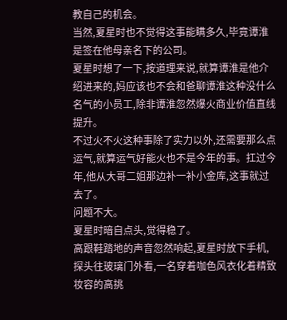教自己的机会。
当然,夏星时也不觉得这事能瞒多久,毕竟谭淮是签在他母亲名下的公司。
夏星时想了一下,按道理来说,就算谭淮是他介绍进来的,妈应该也不会和爸聊谭淮这种没什么名气的小员工,除非谭淮忽然爆火商业价值直线提升。
不过火不火这种事除了实力以外,还需要那么点运气,就算运气好能火也不是今年的事。扛过今年,他从大哥二姐那边补一补小金库,这事就过去了。
问题不大。
夏星时暗自点头,觉得稳了。
高跟鞋踏地的声音忽然响起,夏星时放下手机,探头往玻璃门外看,一名穿着咖色风衣化着精致妆容的高挑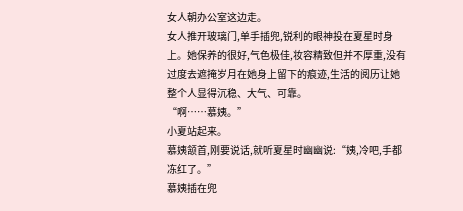女人朝办公室这边走。
女人推开玻璃门,单手插兜,锐利的眼神投在夏星时身上。她保养的很好,气色极佳,妆容精致但并不厚重,没有过度去遮掩岁月在她身上留下的痕迹,生活的阅历让她整个人显得沉稳、大气、可靠。
“啊……慕姨。”
小夏站起来。
慕姨颔首,刚要说话,就听夏星时幽幽说:“姨,冷吧,手都冻红了。”
慕姨插在兜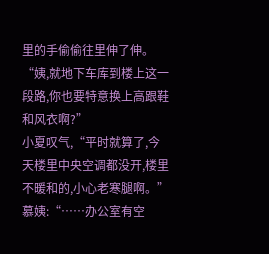里的手偷偷往里伸了伸。
“姨,就地下车库到楼上这一段路,你也要特意换上高跟鞋和风衣啊?”
小夏叹气,“平时就算了,今天楼里中央空调都没开,楼里不暖和的,小心老寒腿啊。”
慕姨:“……办公室有空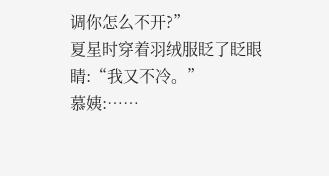调你怎么不开?”
夏星时穿着羽绒服眨了眨眼睛:“我又不冷。”
慕姨:……